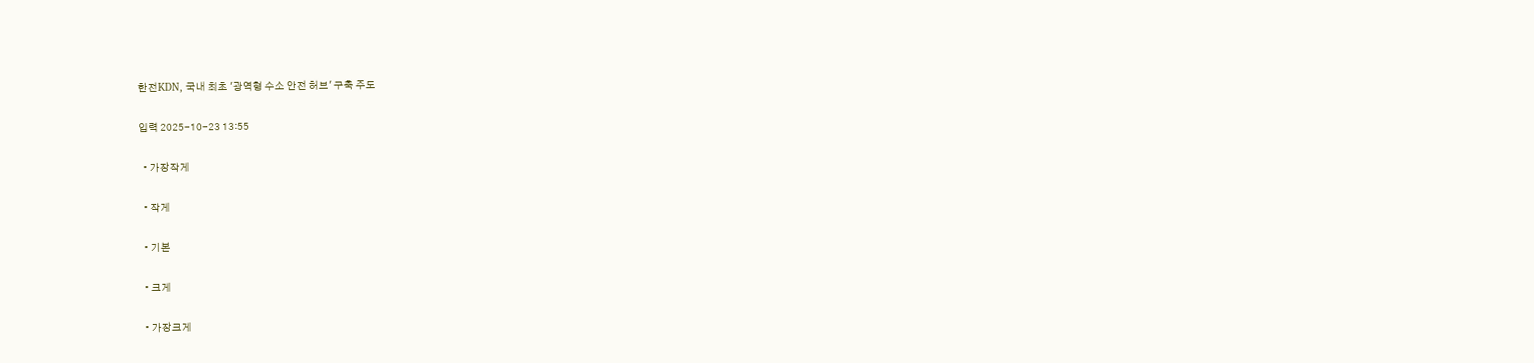한전KDN, 국내 최초 '광역형 수소 안전 허브' 구축 주도

입력 2025-10-23 13:55

  • 가장작게

  • 작게

  • 기본

  • 크게

  • 가장크게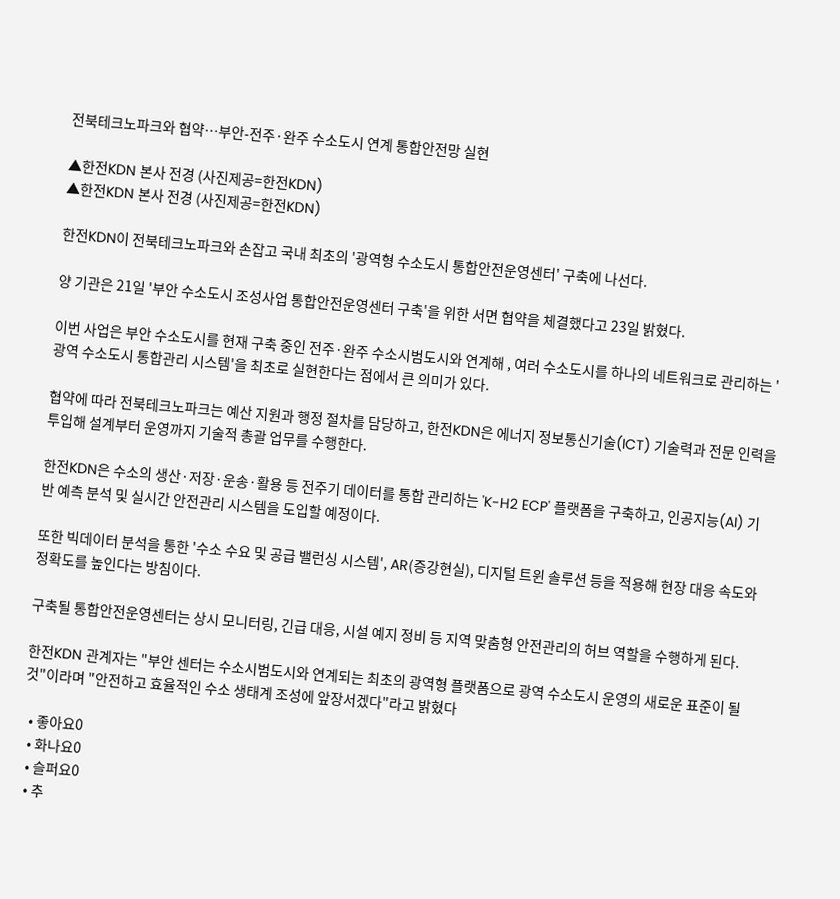전북테크노파크와 협약⋯부안-전주·완주 수소도시 연계 통합안전망 실현

▲한전KDN 본사 전경 (사진제공=한전KDN)
▲한전KDN 본사 전경 (사진제공=한전KDN)

한전KDN이 전북테크노파크와 손잡고 국내 최초의 '광역형 수소도시 통합안전운영센터' 구축에 나선다.

양 기관은 21일 '부안 수소도시 조성사업 통합안전운영센터 구축'을 위한 서면 협약을 체결했다고 23일 밝혔다.

이번 사업은 부안 수소도시를 현재 구축 중인 전주·완주 수소시범도시와 연계해 , 여러 수소도시를 하나의 네트워크로 관리하는 '광역 수소도시 통합관리 시스템'을 최초로 실현한다는 점에서 큰 의미가 있다.

협약에 따라 전북테크노파크는 예산 지원과 행정 절차를 담당하고, 한전KDN은 에너지 정보통신기술(ICT) 기술력과 전문 인력을 투입해 설계부터 운영까지 기술적 총괄 업무를 수행한다.

한전KDN은 수소의 생산·저장·운송·활용 등 전주기 데이터를 통합 관리하는 'K-H2 ECP' 플랫폼을 구축하고, 인공지능(AI) 기반 예측 분석 및 실시간 안전관리 시스템을 도입할 예정이다.

또한 빅데이터 분석을 통한 '수소 수요 및 공급 밸런싱 시스템', AR(증강현실), 디지털 트윈 솔루션 등을 적용해 현장 대응 속도와 정확도를 높인다는 방침이다.

구축될 통합안전운영센터는 상시 모니터링, 긴급 대응, 시설 예지 정비 등 지역 맞춤형 안전관리의 허브 역할을 수행하게 된다.

한전KDN 관계자는 "부안 센터는 수소시범도시와 연계되는 최초의 광역형 플랫폼으로 광역 수소도시 운영의 새로운 표준이 될 것"이라며 "안전하고 효율적인 수소 생태계 조성에 앞장서겠다"라고 밝혔다

  • 좋아요0
  • 화나요0
  • 슬퍼요0
  • 추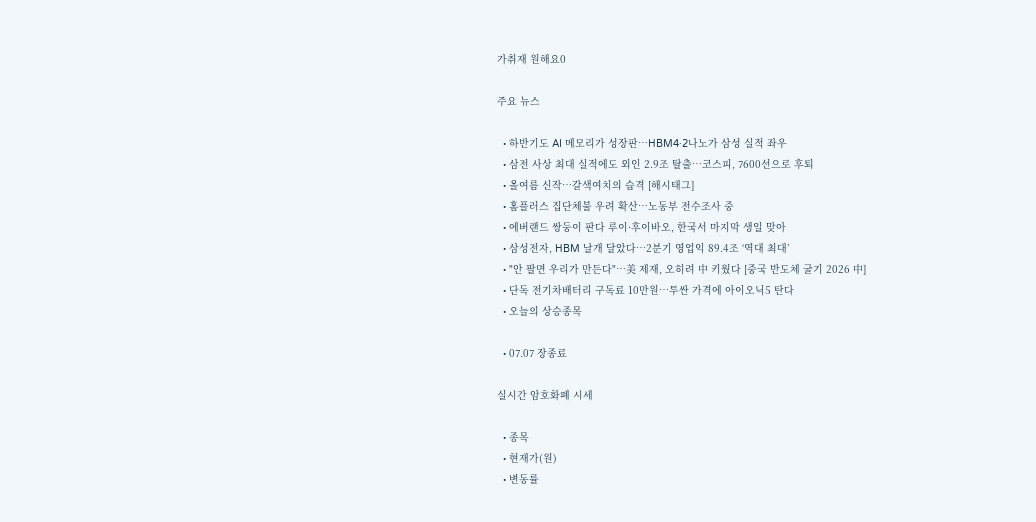가취재 원해요0

주요 뉴스

  • 하반기도 AI 메모리가 성장판…HBM4·2나노가 삼성 실적 좌우
  • 삼전 사상 최대 실적에도 외인 2.9조 탈출…코스피, 7600선으로 후퇴
  • 올여름 신작…갈색여치의 습격 [해시태그]
  • 홈플러스 집단체불 우려 확산⋯노동부 전수조사 중
  • 에버랜드 쌍둥이 판다 루이·후이바오, 한국서 마지막 생일 맞아
  • 삼성전자, HBM 날개 달았다…2분기 영업익 89.4조 ‘역대 최대’
  • "안 팔면 우리가 만든다"…美 제재, 오히려 中 키웠다 [중국 반도체 굴기 2026 中]
  • 단독 전기차배터리 구독료 10만원…투싼 가격에 아이오닉5 탄다
  • 오늘의 상승종목

  • 07.07 장종료

실시간 암호화폐 시세

  • 종목
  • 현재가(원)
  • 변동률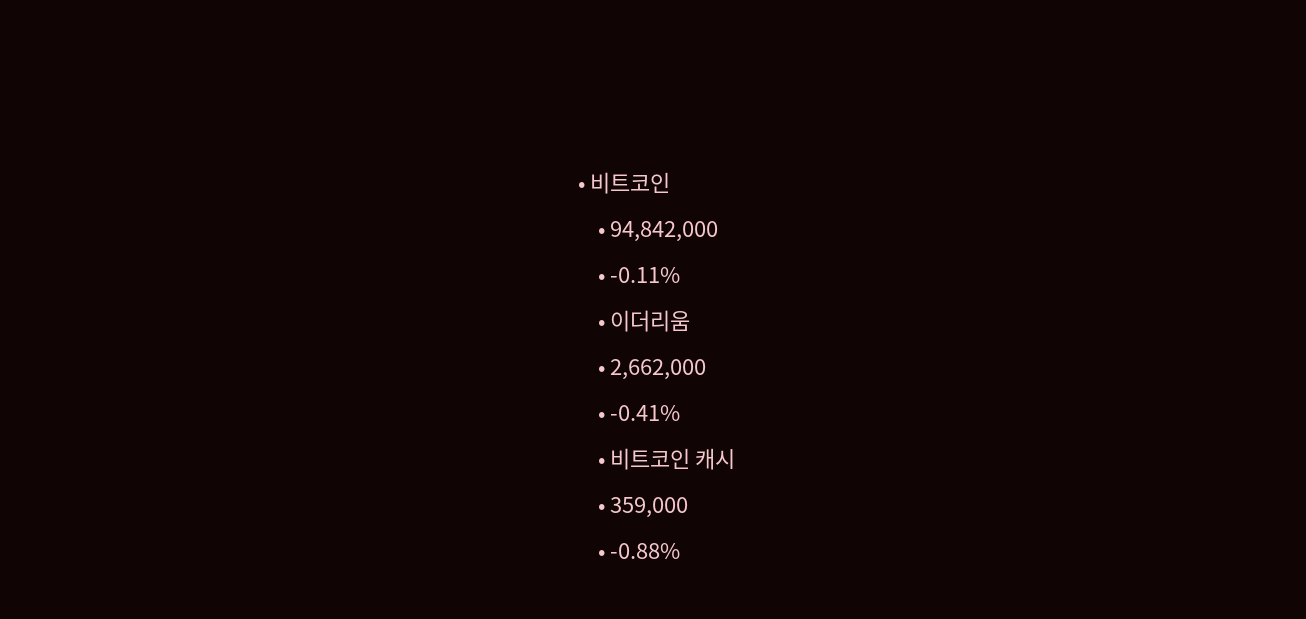• 비트코인
    • 94,842,000
    • -0.11%
    • 이더리움
    • 2,662,000
    • -0.41%
    • 비트코인 캐시
    • 359,000
    • -0.88%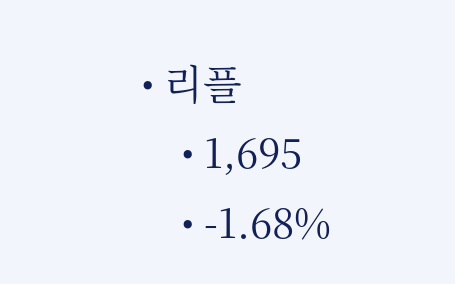• 리플
    • 1,695
    • -1.68%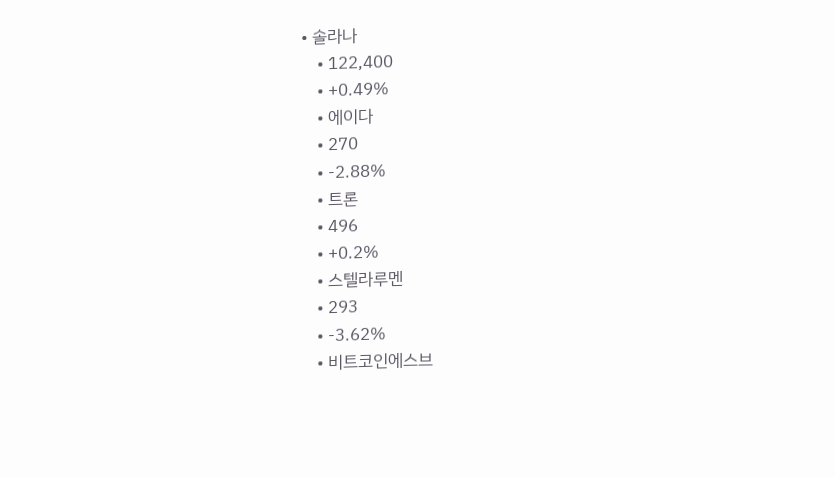• 솔라나
    • 122,400
    • +0.49%
    • 에이다
    • 270
    • -2.88%
    • 트론
    • 496
    • +0.2%
    • 스텔라루멘
    • 293
    • -3.62%
    • 비트코인에스브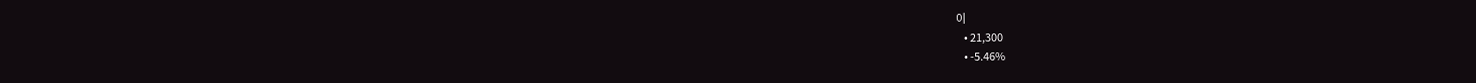이
    • 21,300
    • -5.46%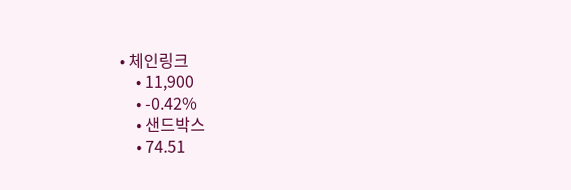• 체인링크
    • 11,900
    • -0.42%
    • 샌드박스
    • 74.51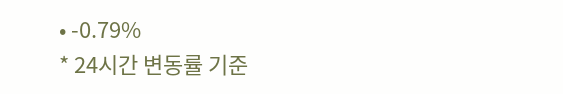• -0.79%
* 24시간 변동률 기준